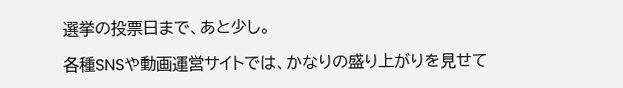選挙の投票日まで、あと少し。

各種SNSや動画運営サイトでは、かなりの盛り上がりを見せて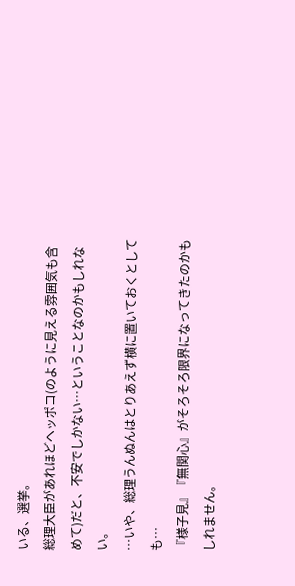いる、選挙。
総理大臣があれほどヘッポコ(のように見える雰囲気も含めて)だと、不安でしかない…ということなのかもしれない。
…いや、総理うんぬんはとりあえず横に置いておくとしても…
『様子見』『無関心』がそろそろ限界になってきたのかもしれません。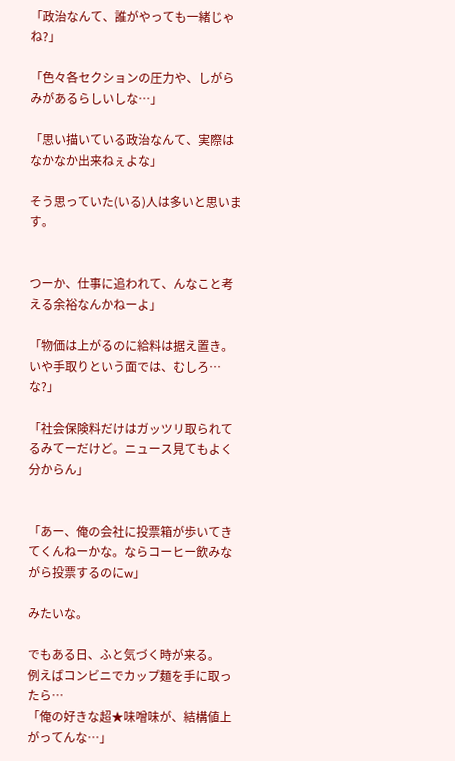「政治なんて、誰がやっても一緒じゃね?」

「色々各セクションの圧力や、しがらみがあるらしいしな…」

「思い描いている政治なんて、実際はなかなか出来ねぇよな」

そう思っていた(いる)人は多いと思います。


つーか、仕事に追われて、んなこと考える余裕なんかねーよ」

「物価は上がるのに給料は据え置き。いや手取りという面では、むしろ…な?」

「社会保険料だけはガッツリ取られてるみてーだけど。ニュース見てもよく分からん」


「あー、俺の会社に投票箱が歩いてきてくんねーかな。ならコーヒー飲みながら投票するのにw」

みたいな。

でもある日、ふと気づく時が来る。
例えばコンビニでカップ麺を手に取ったら…
「俺の好きな超★味噌味が、結構値上がってんな…」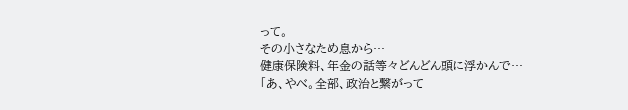って。
その小さなため息から…
健康保険料、年金の話等々どんどん頭に浮かんで…
「あ、やべ。全部、政治と繋がって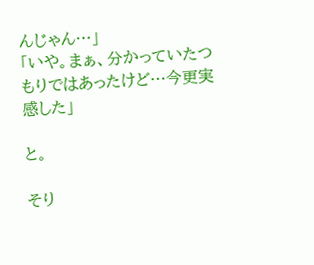んじゃん…」
「いや。まぁ、分かっていたつもりではあったけど…今更実感した」

と。

そり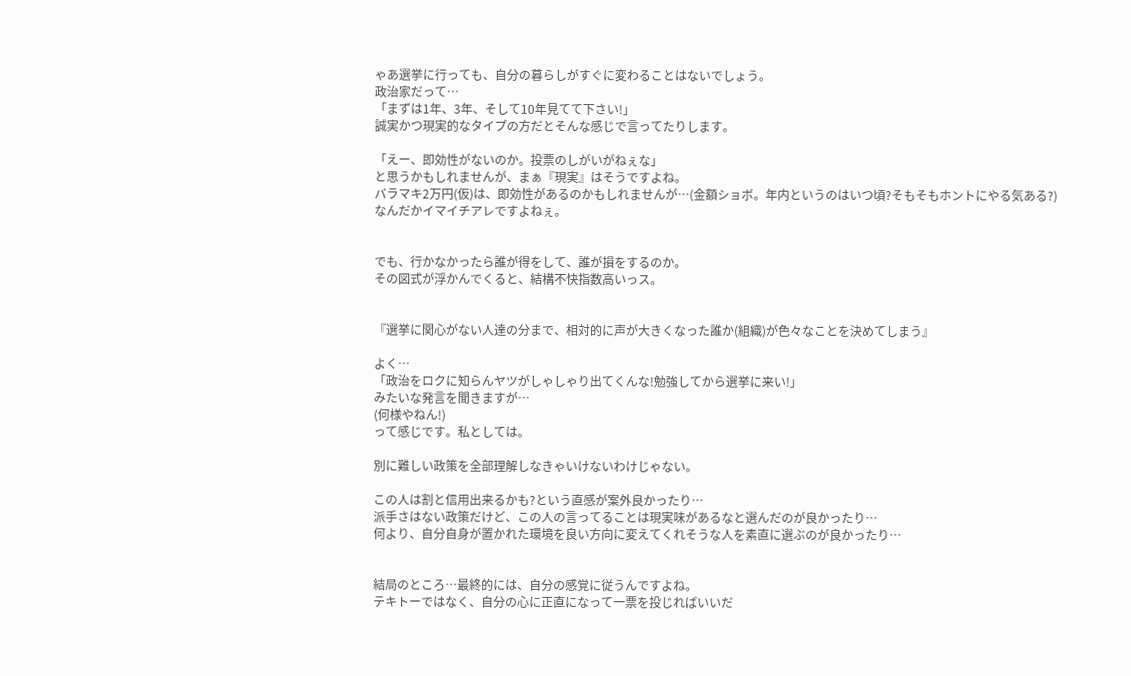ゃあ選挙に行っても、自分の暮らしがすぐに変わることはないでしょう。
政治家だって…
「まずは1年、3年、そして10年見てて下さい!」
誠実かつ現実的なタイプの方だとそんな感じで言ってたりします。

「えー、即効性がないのか。投票のしがいがねぇな」
と思うかもしれませんが、まぁ『現実』はそうですよね。
バラマキ2万円(仮)は、即効性があるのかもしれませんが…(金額ショボ。年内というのはいつ頃?そもそもホントにやる気ある?)
なんだかイマイチアレですよねぇ。


でも、行かなかったら誰が得をして、誰が損をするのか。
その図式が浮かんでくると、結構不快指数高いっス。


『選挙に関心がない人達の分まで、相対的に声が大きくなった誰か(組織)が色々なことを決めてしまう』

よく…
「政治をロクに知らんヤツがしゃしゃり出てくんな!勉強してから選挙に来い!」
みたいな発言を聞きますが…
(何様やねん!)
って感じです。私としては。

別に難しい政策を全部理解しなきゃいけないわけじゃない。

この人は割と信用出来るかも?という直感が案外良かったり…
派手さはない政策だけど、この人の言ってることは現実味があるなと選んだのが良かったり…
何より、自分自身が置かれた環境を良い方向に変えてくれそうな人を素直に選ぶのが良かったり…


結局のところ…最終的には、自分の感覚に従うんですよね。
テキトーではなく、自分の心に正直になって一票を投じればいいだ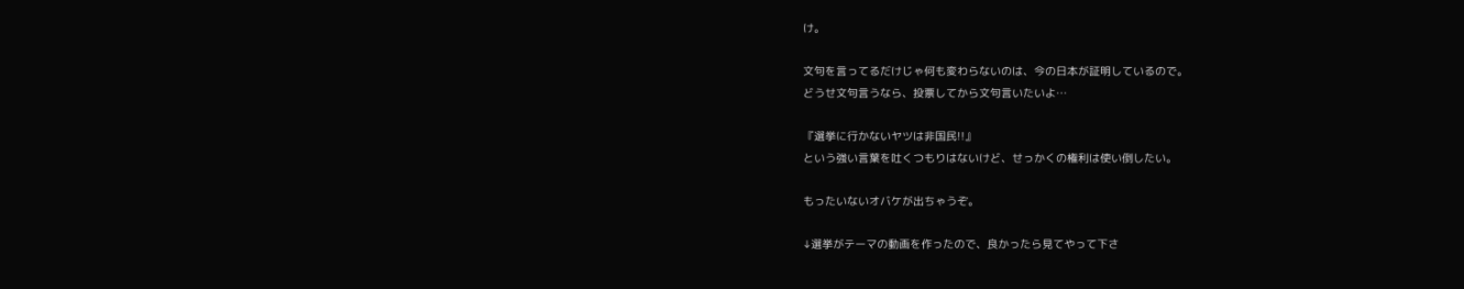け。

文句を言ってるだけじゃ何も変わらないのは、今の日本が証明しているので。
どうせ文句言うなら、投票してから文句言いたいよ…

『選挙に行かないヤツは非国民!!』
という強い言葉を吐くつもりはないけど、せっかくの権利は使い倒したい。

もったいないオバケが出ちゃうぞ。

↓選挙がテーマの動画を作ったので、良かったら見てやって下さ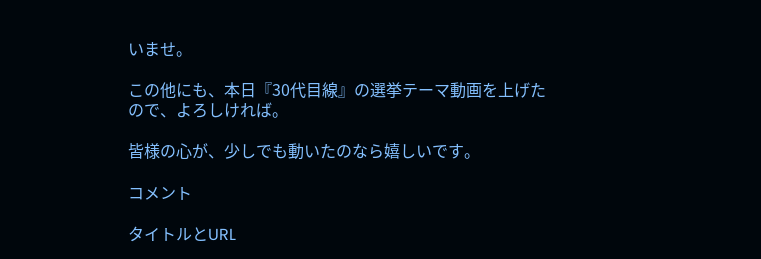いませ。

この他にも、本日『30代目線』の選挙テーマ動画を上げたので、よろしければ。

皆様の心が、少しでも動いたのなら嬉しいです。

コメント

タイトルとURL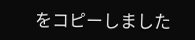をコピーしました